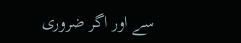سے اور اگر ضروری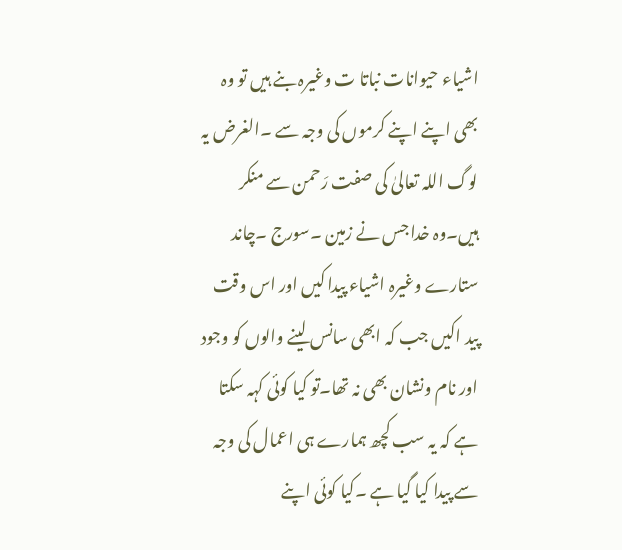اشیاء حیوانات نباتا ت وغیرہ بنے ہیں تو وہ بھی اپنے اپنے کرموں کی وجہ سے ۔الغرض یہ لوگ اللہ تعالیٰ کی صفت رَحمن سے منکر ہیں۔وہ خدا جس نے زمین ۔سورج ۔چاند ستارے وغیرہ اشیاء پیدا کیں اور اس وقت پید اکیں جب کہ ابھی سانس لینے والوں کو وجود اور نام ونشان بھی نہ تھا۔تو کیا کوئی کہہ سکتا ہے کہ یہ سب کچھ ہمارے ہی اعمال کی وجہ سے پیدا کیا گیا ہے ۔کیا کوئی اپنے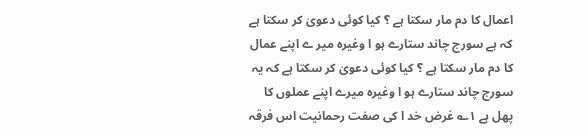اعمال کا دم مار سکتا ہے ؟ کیا کوئی دعویٰ کر سکتا ہے کہ ہے سورج چاند ستارے ہو ا وغیرہ میر ے اپنے عمال کا دم مار سکتا ہے ؟ کیا کوئی دعویٰ کر سکتا ہے کہ یہ سورج چاند ستارے ہو ا وغیرہ میرے اپنے عملوں کا پھل ہے ۱؎ غرض خد ا کی صفت رحمانیت اس فرقہ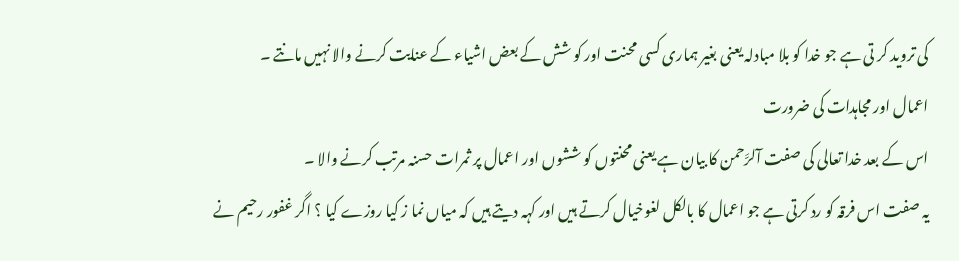کی تروید کر تی ہے جو خدا کو بلا مبادلہ یعنی بغیر ہماری کسی محنت اور کو شش کے بعض اشیاء کے عنایت کرنے والا نہیں مانتے ۔
اعمال اور مجاہدات کی ضرورت
اس کے بعد خدا تعالی کی صفت آلرَّحمن کا بیان ہے یعنی محنتوں کو ششوں اور اعمال پر ثمرات حسنہ مرتب کرنے والا ۔
یہ صفت اس فرقہ کو رد کرتی ہے جو اعمال کا بالکل لغوخیال کرتے ہیں اور کہہ دیتے ہیں کہ میاں نما ز کیا روزے کیا ؟ اگر غفور رحیم نے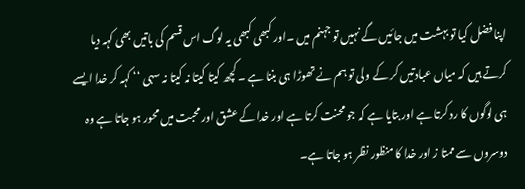اپنا فضل کیا تو بہشت میں جائیں گے نہیں تو جہنم میں ۔اور کبھی کبھی یہ لوگ اس قسم کی باتیں بھی کہہ دیا کرتے ہیں کہ میاں عبادتیں کر کے ولی تو ہم نے تھوڑا ہی بننا ہے ۔ کچھ کیتا کیتا نہ کیتا نہ سہی ‘‘ کہہ کر خدا ایسے ہی لوگوں کا رد کرتا ہے اور بتایا ہے کہ جو محنت کرتا ہے اور خدا کے عشق اور محبت میں محور ہو جاتا ہے وہ دوسروں سے ممتا ز اور خدا کا منظور نظر ہو جاتا ہے۔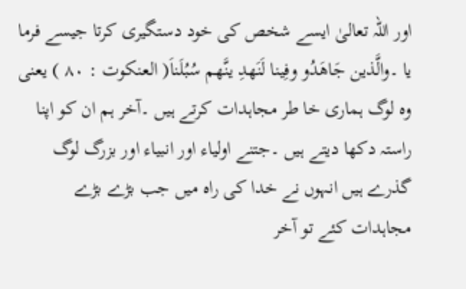اور اللہ تعالیٰ ایسے شخص کی خود دستگیری کرتا جیسے فرما یا ۔والَّذین جَاھَدُو وفِینا لَنَھدِ ینَّھم سُبُلَناَ( العنکوت : ۸۰ ) یعنی وہ لوگ ہماری خا طر مجاہدات کرتے ہیں ۔آخر ہم ان کو اپنا راستہ دکھا دیتے ہیں ۔جتنے اولیاء اور انبیاء اور بزرگ لوگ گذرے ہیں انہوں نے خدا کی راہ میں جب بڑے بڑے مجاہدات کئے تو آخر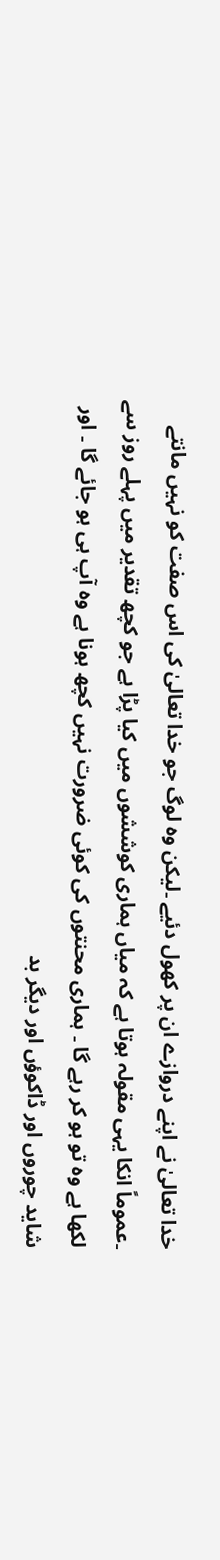خدا تعالیٰ نے اپنے دروازے ان پر کھول دئیے ۔لیکن وہ لوگ جو خدا تعالیٰ کی اس صفت کو نہیں مانتے ۔عموماً انکا یہی مقولہ ہوتا ہے کہ میاں ہماری کوششوں میں کیا پڑا ہے جو کچھ تقدیر میں پہلے روز سے لکھا ہے وہ تو ہو کر رہے گا ۔ ہماری محنتوں کی کوئی ضرورت نہیں کچھ ہونا ہے وہ آپ ہی ہو جائے گا ۔ اور شاید چوروں اور ڈاکوؤں اور دیگر بد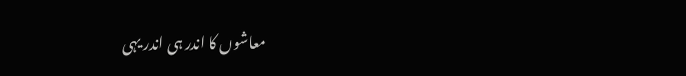معاشوں کا اندر ہی اندر یہی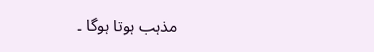مذہب ہوتا ہوگا ۔